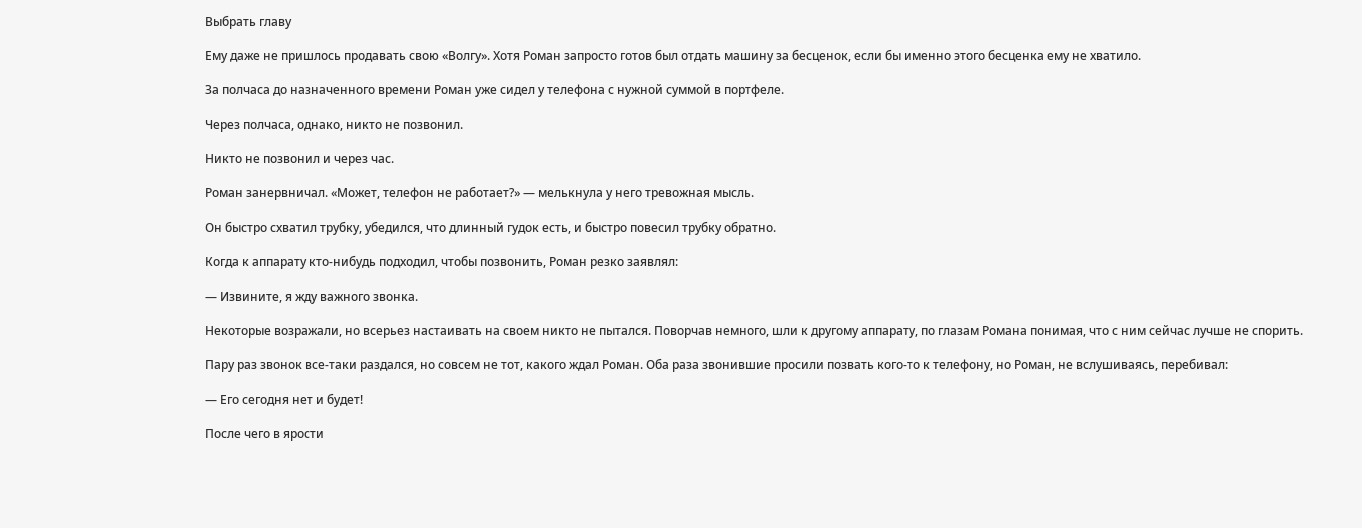Выбрать главу

Ему даже не пришлось продавать свою «Волгу». Хотя Роман запросто готов был отдать машину за бесценок, если бы именно этого бесценка ему не хватило.

За полчаса до назначенного времени Роман уже сидел у телефона с нужной суммой в портфеле.

Через полчаса, однако, никто не позвонил.

Никто не позвонил и через час.

Роман занервничал. «Может, телефон не работает?» — мелькнула у него тревожная мысль.

Он быстро схватил трубку, убедился, что длинный гудок есть, и быстро повесил трубку обратно.

Когда к аппарату кто-нибудь подходил, чтобы позвонить, Роман резко заявлял:

— Извините, я жду важного звонка.

Некоторые возражали, но всерьез настаивать на своем никто не пытался. Поворчав немного, шли к другому аппарату, по глазам Романа понимая, что с ним сейчас лучше не спорить.

Пару раз звонок все-таки раздался, но совсем не тот, какого ждал Роман. Оба раза звонившие просили позвать кого-то к телефону, но Роман, не вслушиваясь, перебивал:

— Его сегодня нет и будет!

После чего в ярости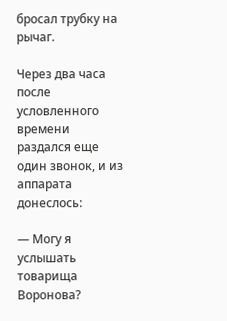бросал трубку на рычаг.

Через два часа после условленного времени раздался еще один звонок, и из аппарата донеслось:

— Могу я услышать товарища Воронова?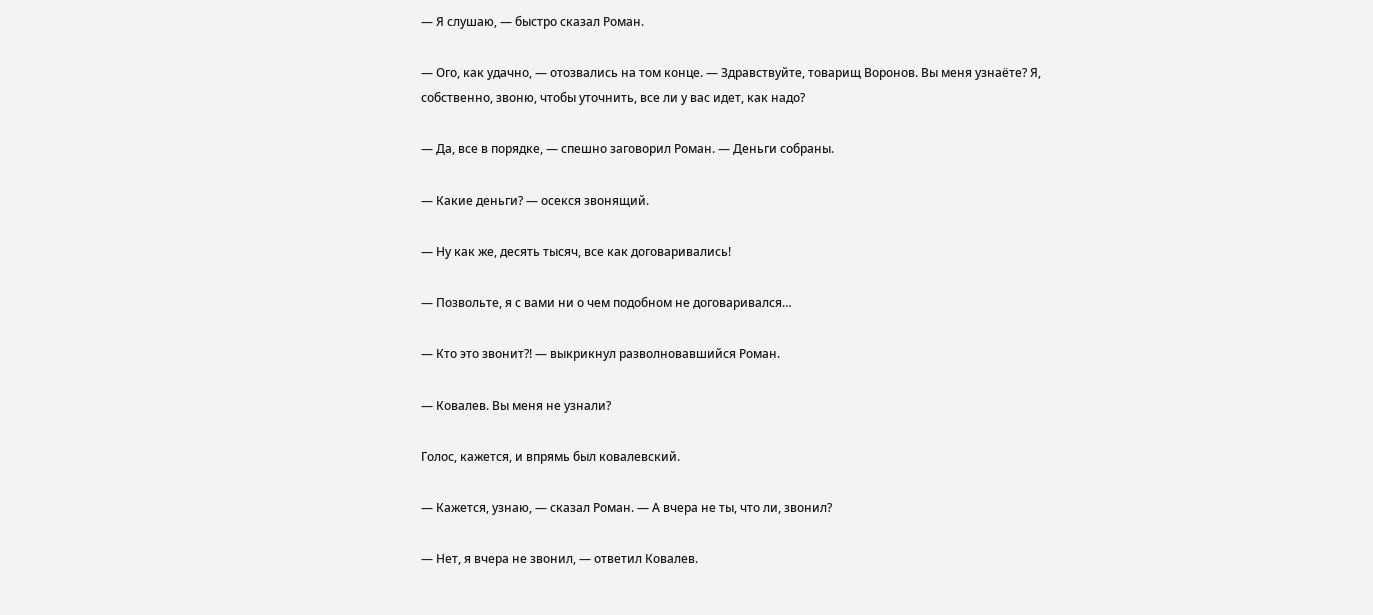— Я слушаю, — быстро сказал Роман.

— Ого, как удачно, — отозвались на том конце. — Здравствуйте, товарищ Воронов. Вы меня узнаёте? Я, собственно, звоню, чтобы уточнить, все ли у вас идет, как надо?

— Да, все в порядке, — спешно заговорил Роман. — Деньги собраны.

— Какие деньги? — осекся звонящий.

— Ну как же, десять тысяч, все как договаривались!

— Позвольте, я с вами ни о чем подобном не договаривался…

— Кто это звонит?! — выкрикнул разволновавшийся Роман.

— Ковалев. Вы меня не узнали?

Голос, кажется, и впрямь был ковалевский.

— Кажется, узнаю, — сказал Роман. — А вчера не ты, что ли, звонил?

— Нет, я вчера не звонил, — ответил Ковалев.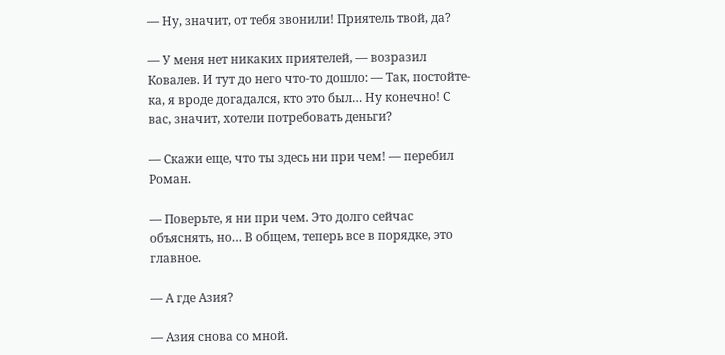— Ну, значит, от тебя звонили! Приятель твой, да?

— У меня нет никаких приятелей, — возразил Ковалев. И тут до него что-то дошло: — Так, постойте-ка, я вроде догадался, кто это был… Ну конечно! С вас, значит, хотели потребовать деньги?

— Скажи еще, что ты здесь ни при чем! — перебил Роман.

— Поверьте, я ни при чем. Это долго сейчас объяснять, но… В общем, теперь все в порядке, это главное.

— А где Азия?

— Азия снова со мной.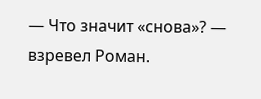— Что значит «снова»? — взревел Роман.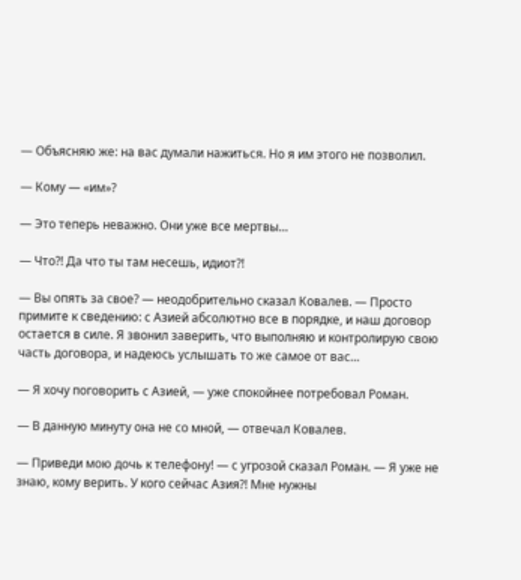— Объясняю же: на вас думали нажиться. Но я им этого не позволил.

— Кому — «им»?

— Это теперь неважно. Они уже все мертвы…

— Что?! Да что ты там несешь, идиот?!

— Вы опять за свое? — неодобрительно сказал Ковалев. — Просто примите к сведению: с Азией абсолютно все в порядке, и наш договор остается в силе. Я звонил заверить, что выполняю и контролирую свою часть договора, и надеюсь услышать то же самое от вас…

— Я хочу поговорить с Азией, — уже спокойнее потребовал Роман.

— В данную минуту она не со мной, — отвечал Ковалев.

— Приведи мою дочь к телефону! — с угрозой сказал Роман. — Я уже не знаю, кому верить. У кого сейчас Азия?! Мне нужны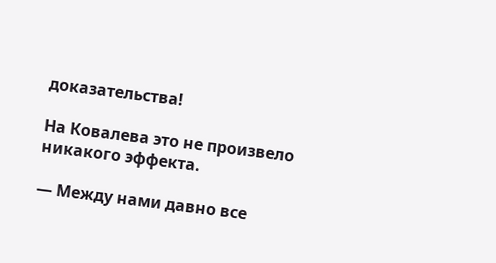доказательства!

На Ковалева это не произвело никакого эффекта.

— Между нами давно все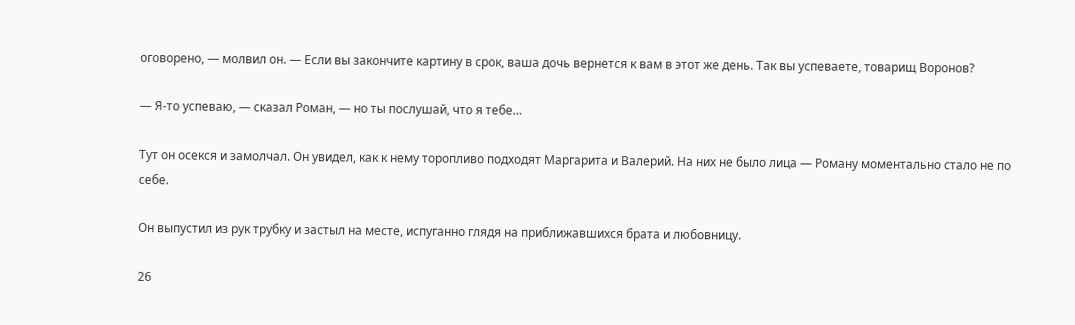оговорено, — молвил он. — Если вы закончите картину в срок, ваша дочь вернется к вам в этот же день. Так вы успеваете, товарищ Воронов?

— Я-то успеваю, — сказал Роман, — но ты послушай, что я тебе…

Тут он осекся и замолчал. Он увидел, как к нему торопливо подходят Маргарита и Валерий. На них не было лица — Роману моментально стало не по себе.

Он выпустил из рук трубку и застыл на месте, испуганно глядя на приближавшихся брата и любовницу.

26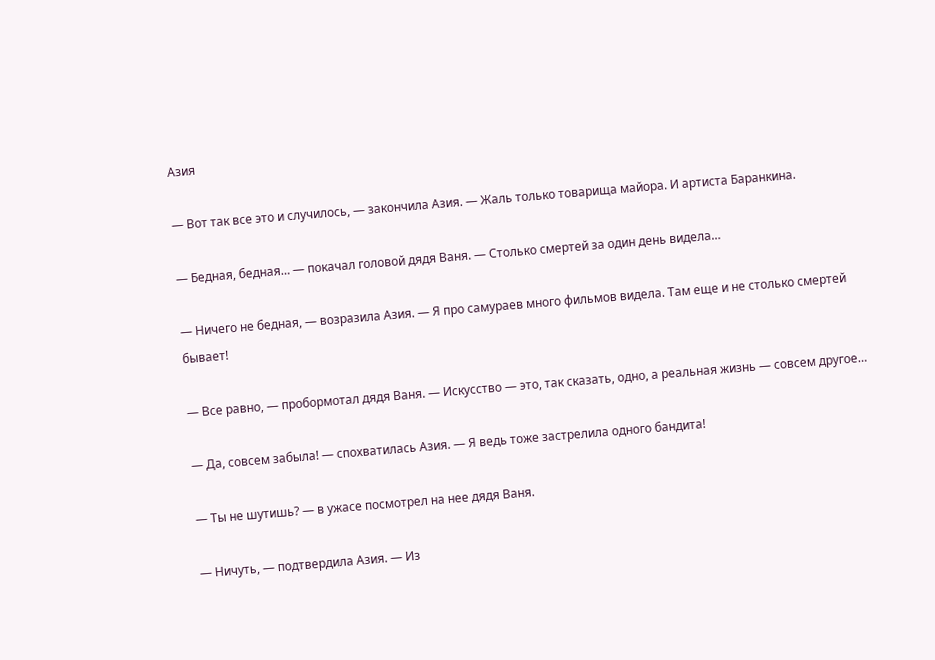Азия

— Вот так все это и случилось, — закончила Азия. — Жаль только товарища майора. И артиста Баранкина.

— Бедная, бедная… — покачал головой дядя Ваня. — Столько смертей за один день видела…

— Ничего не бедная, — возразила Азия. — Я про самураев много фильмов видела. Там еще и не столько смертей бывает!

— Все равно, — пробормотал дядя Ваня. — Искусство — это, так сказать, одно, а реальная жизнь — совсем другое…

— Да, совсем забыла! — спохватилась Азия. — Я ведь тоже застрелила одного бандита!

— Ты не шутишь? — в ужасе посмотрел на нее дядя Ваня.

— Ничуть, — подтвердила Азия. — Из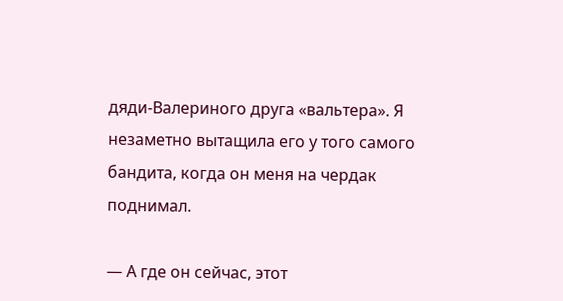дяди-Валериного друга «вальтера». Я незаметно вытащила его у того самого бандита, когда он меня на чердак поднимал.

— А где он сейчас, этот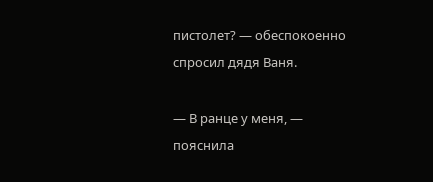пистолет? — обеспокоенно спросил дядя Ваня.

— В ранце у меня, — пояснила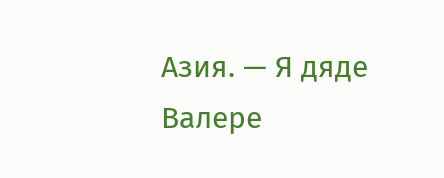Азия. — Я дяде Валере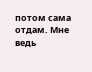потом сама отдам. Мне ведь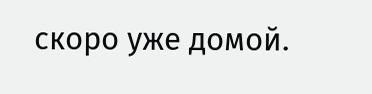скоро уже домой.